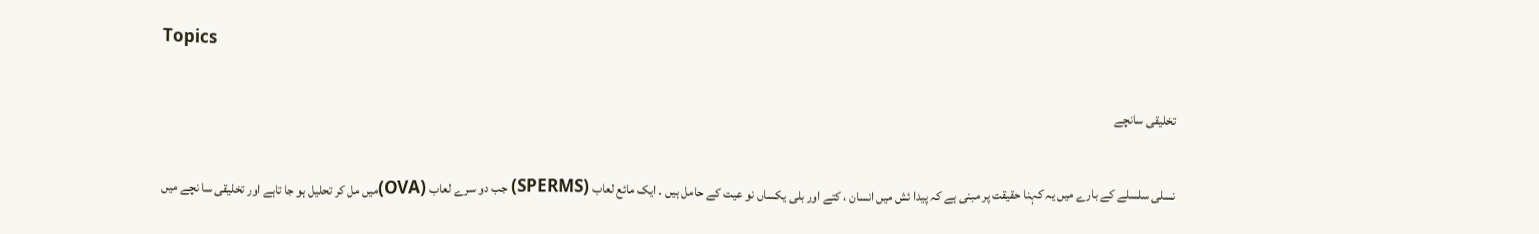Topics

تخلیقی سانچے

نسلی سلسلے کے بارے میں یہ کہنا حقیقت پر مبنی ہے کہ پیدا ئش میں انسان ، کتے اور بلی یکساں نو عیت کے حامل ہیں ۔ ایک مائع لعاب (SPERMS) جب دو سرے لعاب (OVA)میں مل کر تحلیل ہو جا تاہے اور تخلیقی سا نچے میں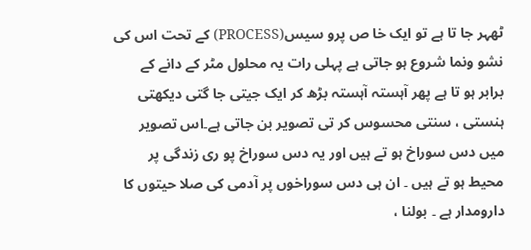ٹھہر جا تا ہے تو ایک خا ص پرو سیس(PROCESS) کے تحت اس کی نشو ونما شروع ہو جاتی ہے پہلی رات یہ محلول مٹر کے دانے کے برابر ہو تا ہے پھر آہستہ آہستہ بڑھ کر ایک جیتی جا گتی دیکھتی ہنستی ، سنتی محسوس کر تی تصویر بن جاتی ہے۔اس تصویر میں دس سوراخ ہو تے ہیں اور یہ دس سوراخ پو ری زندگی پر محیط ہو تے ہیں ۔ ان ہی دس سوراخوں پر آدمی کی صلا حیتوں کا دارومدار ہے ۔ بولنا ،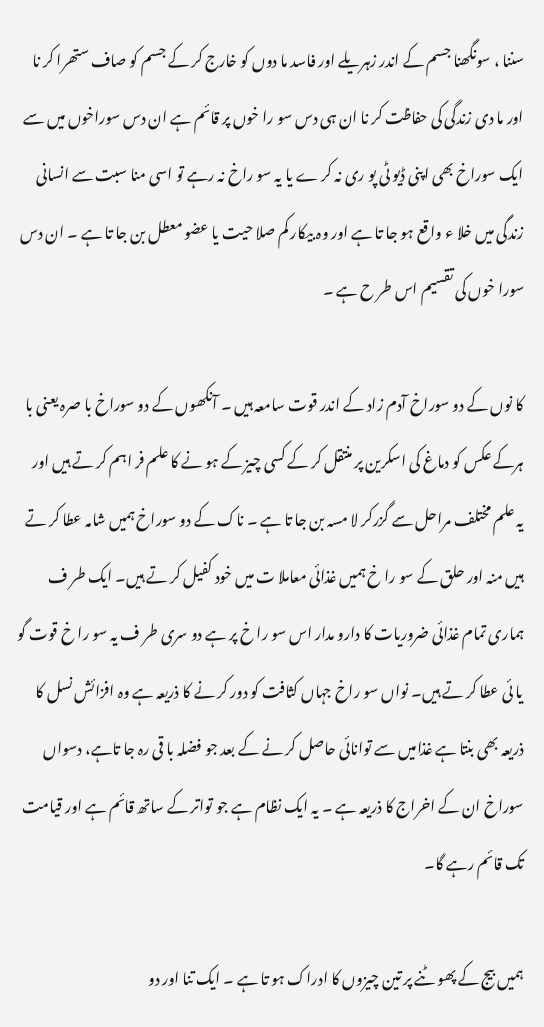سننا ، سونگھنا جسم کے اندر زہریلے اور فاسد ما دوں کو خارج کر کے جسم کو صاف ستھرا کر نا اور ما دی زندگی کی حفاظت کر نا ان ہی دس سو را خوں پر قائم ہے ان دس سوراخوں میں سے ایک سوراخ بھی اپنی ڈیو ٹی پو ری نہ کر ے یا یہ سو راخ نہ رہے تو اسی منا سبت سے انسانی زندگی میں خلا ء واقع ہو جا تا ہے اور وہ بیکار کم صلا حیت یا عضو معطل بن جا تا ہے ۔ ان دس سورا خوں کی تقسیم اس طر ح ہے ۔

کا نوں کے دو سوراخ آدم زاد کے اندر قوت سامعہ ہیں ۔ آنکھوں کے دو سوراخ با صرہ یعنی با ہرکے عکس کو دماغ کی اسکرین پر منتقل کر کے کسی چیز کے ہو نے کا علم فر اہم کر تے ہیں اور یہ علم مختلف مراحل سے گزرکر لا مسہ بن جا تا ہے ۔ ناک کے دو سوراخ ہمیں شامہ عطا کر تے ہیں منہ اور حلق کے سو را خ ہمیں غذائی معاملا ت میں خود کفیل کر تے ہیں۔ ایک طر ف ہماری تمام غذائی ضروریات کا دارو مدار اس سو را خ پر ہے دو سری طر ف یہ سو را خ قوت گو یا ئی عطا کر تے ہیں۔ نواں سو راخ جہاں کثافت کو دور کر نے کا ذریعہ ہے وہ افزائش نسل کا ذریعہ بھی بنتا ہے غذامیں سے توانائی حاصل کر نے کے بعد جو فضلہ با قی رہ جا تاہے، دسواں سوراخ ان کے اخراج کا ذریعہ ہے ۔ یہ ایک نظام ہے جو تواتر کے ساتھ قائم ہے اور قیامت تک قائم رہے گا۔

ہمیں بیج کے پھو ٹنے پر تین چیزوں کا ادراک ہو تا ہے ۔ ایک تنا اور دو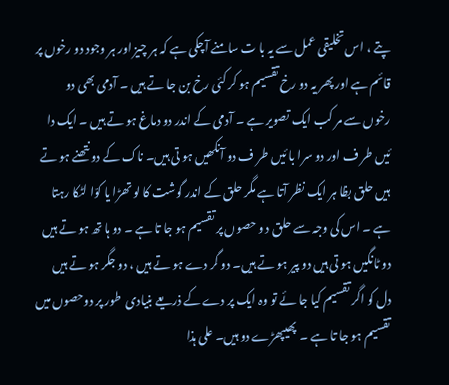پتے ، اس تخلیقی عمل سے یہ با ت سامنے آچکی ہے کہ ہر چیز اور ہر وجود دو رخوں پر قائم ہے اور پھر یہ دو رخ تقسیم ہو کر کئی رخ بن جا تے ہیں ۔ آدمی بھی دو رخوں سے مر کب ایک تصویر ہے ۔ آدمی کے اندر دو دماغ ہو تے ہیں ۔ ایک دا ئیں طر ف اور دو سرا با ئیں طر ف دو آنکھیں ہو تی ہیں۔ ناک کے دو نتھنے ہو تے ہیں حلق بظا ہر ایک نظر آتا ہے مگر حلق کے اندر گوشت کا لو تھڑا یا کوّا لٹکا رہتا ہے ۔ اس کی وجہ سے حلق د و حصوں پر تقسیم ہو جا تا ہے ۔ دو ہا تھ ہو تے ہیں دو ٹانگیں ہو تی ہیں دو پیر ہو تے ہیں۔ دو گر دے ہو تے ہیں ، دو جگر ہو تے ہیں دل کو اگر تقسیم کیا جا ئے تو وہ ایک پر دے کے ذریعے بنیادی  طور پر دوحصوں میں تقسیم ہو جا تا ہے ۔  پھیپھڑے دو ہیں۔ علی ہذا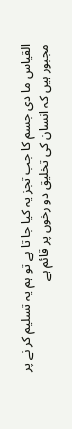القیاس ما دی جسم کا جب تجز یہ کیا جا تا ہے تو ہم یہ تسلیم کر نے پر مجبور ہیں کہ انسان کی تخلیق دو رخوں پر قائم ہے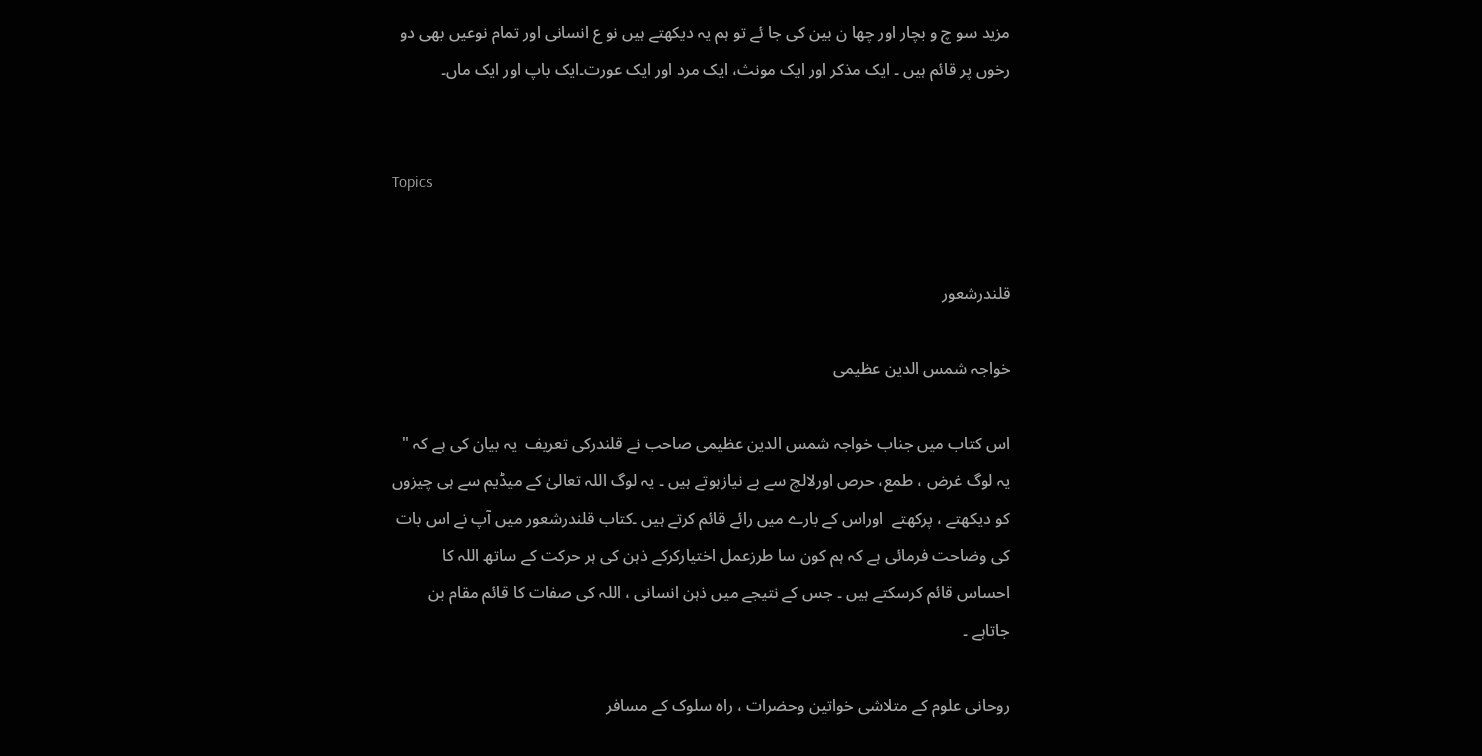مزید سو چ و بچار اور چھا ن بین کی جا ئے تو ہم یہ دیکھتے ہیں نو ع انسانی اور تمام نوعیں بھی دو رخوں پر قائم ہیں ۔ ایک مذکر اور ایک مونث، ایک مرد اور ایک عورت۔ایک باپ اور ایک ماں۔


Topics


قلندرشعور

خواجہ شمس الدین عظیمی

اس کتاب میں جناب خواجہ شمس الدین عظیمی صاحب نے قلندرکی تعریف  یہ بیان کی ہے کہ " یہ لوگ غرض ، طمع، حرص اورلالچ سے بے نیازہوتے ہیں ۔ یہ لوگ اللہ تعالیٰ کے میڈیم سے ہی چیزوں کو دیکھتے ، پرکھتے  اوراس کے بارے میں رائے قائم کرتے ہیں ۔کتاب قلندرشعور میں آپ نے اس بات کی وضاحت فرمائی ہے کہ ہم کون سا طرزعمل اختیارکرکے ذہن کی ہر حرکت کے ساتھ اللہ کا احساس قائم کرسکتے ہیں ۔ جس کے نتیجے میں ذہن انسانی ، اللہ کی صفات کا قائم مقام بن جاتاہے ۔

روحانی علوم کے متلاشی خواتین وحضرات ، راہ سلوک کے مسافر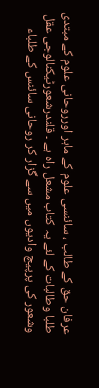عرفان حق کے طالب ، سائنسی علوم کے ماہر اورروحانی علوم کے مبتدی طلبا وطالبات کے لئے یہ کتاب مشعل راہ ہے ۔ قلندرشعورٹیکنالوجی عقل وشعور کی پرپیچ وادیوں میں سے گزار کر روحانی سائنس کے طلباء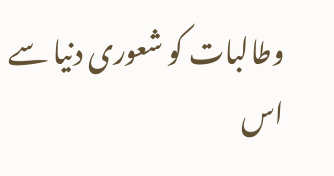وطالبات کو شعوری دنیا سے اس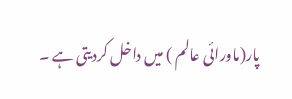پار(ماورائی عالم ) میں داخل کردیتی ہے ۔